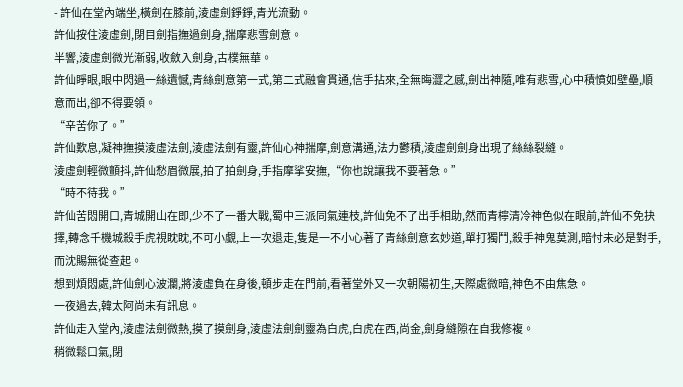- 許仙在堂內端坐,橫劍在膝前,淩虛劍錚錚,青光流動。
許仙按住淩虛劍,閉目劍指撫過劍身,揣摩悲雪劍意。
半響,淩虛劍微光漸弱,收斂入劍身,古樸無華。
許仙睜眼,眼中閃過一絲遺憾,青絲劍意第一式,第二式融會貫通,信手拈來,全無晦澀之感,劍出神隨,唯有悲雪,心中積憤如壁壘,順意而出,卻不得要領。
“辛苦你了。”
許仙歎息,凝神撫摸淩虛法劍,淩虛法劍有靈,許仙心神揣摩,劍意溝通,法力鬱積,淩虛劍劍身出現了絲絲裂縫。
淩虛劍輕微顫抖,許仙愁眉微展,拍了拍劍身,手指摩挲安撫,“你也說讓我不要著急。”
“時不待我。”
許仙苦悶開口,青城開山在即,少不了一番大戰,蜀中三派同氣連枝,許仙免不了出手相助,然而青檸清冷神色似在眼前,許仙不免抉擇,轉念千機城殺手虎視眈眈,不可小覷,上一次退走,隻是一不小心著了青絲劍意玄妙道,單打獨鬥,殺手神鬼莫測,暗忖未必是對手,而沈賜無從查起。
想到煩悶處,許仙劍心波瀾,將淩虛負在身後,頓步走在門前,看著堂外又一次朝陽初生,天際處微暗,神色不由焦急。
一夜過去,韓太阿尚未有訊息。
許仙走入堂內,淩虛法劍微熱,摸了摸劍身,淩虛法劍劍靈為白虎,白虎在西,尚金,劍身縫隙在自我修複。
稍微鬆口氣,閉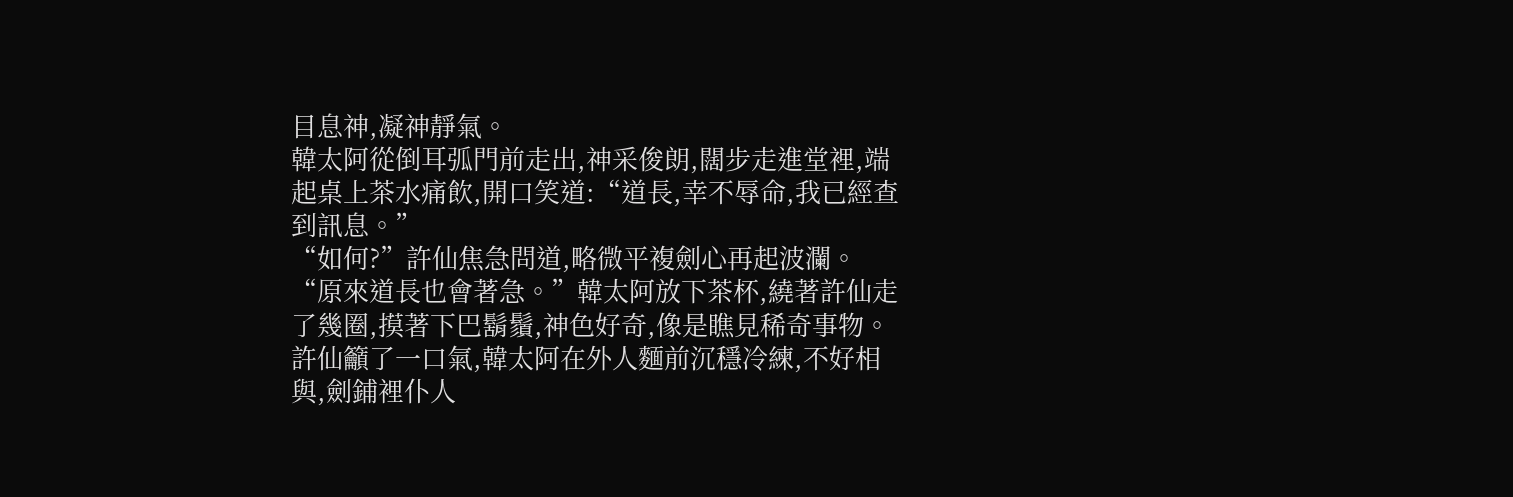目息神,凝神靜氣。
韓太阿從倒耳弧門前走出,神采俊朗,闊步走進堂裡,端起桌上茶水痛飲,開口笑道:“道長,幸不辱命,我已經查到訊息。”
“如何?”許仙焦急問道,略微平複劍心再起波瀾。
“原來道長也會著急。”韓太阿放下茶杯,繞著許仙走了幾圈,摸著下巴鬍鬚,神色好奇,像是瞧見稀奇事物。
許仙籲了一口氣,韓太阿在外人麵前沉穩冷練,不好相與,劍鋪裡仆人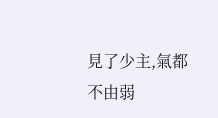見了少主,氣都不由弱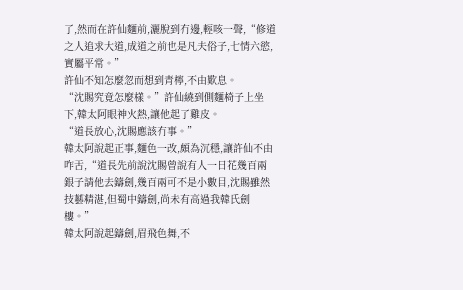了,然而在許仙麵前,灑脫到冇邊,輕咳一聲,“修道之人追求大道,成道之前也是凡夫俗子,七情六慾,實屬平常。”
許仙不知怎麼忽而想到青檸,不由歎息。
“沈賜究竟怎麼樣。”許仙繞到側麵椅子上坐下,韓太阿眼神火熱,讓他起了雞皮。
“道長放心,沈賜應該冇事。”
韓太阿說起正事,麵色一改,頗為沉穩,讓許仙不由咋舌,“道長先前說沈賜曾說有人一日花幾百兩銀子請他去鑄劍,幾百兩可不是小數目,沈賜雖然技藝精湛,但蜀中鑄劍,尚未有高過我韓氏劍樓。”
韓太阿說起鑄劍,眉飛色舞,不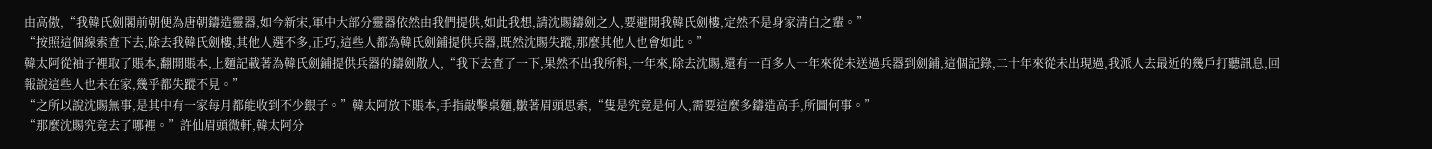由高傲,“我韓氏劍閣前朝便為唐朝鑄造靈器,如今新宋,軍中大部分靈器依然由我們提供,如此我想,請沈賜鑄劍之人,要避開我韓氏劍樓,定然不是身家清白之輩。”
“按照這個線索查下去,除去我韓氏劍樓,其他人選不多,正巧,這些人都為韓氏劍鋪提供兵器,既然沈賜失蹤,那麼其他人也會如此。”
韓太阿從袖子裡取了賬本,翻開賬本,上麵記載著為韓氏劍鋪提供兵器的鑄劍散人,“我下去查了一下,果然不出我所料,一年來,除去沈賜,還有一百多人一年來從未送過兵器到劍鋪,這個記錄,二十年來從未出現過,我派人去最近的幾戶打聽訊息,回報說這些人也未在家,幾乎都失蹤不見。”
“之所以說沈賜無事,是其中有一家每月都能收到不少銀子。”韓太阿放下賬本,手指敲擊桌麵,皺著眉頭思索,“隻是究竟是何人,需要這麼多鑄造高手,所圖何事。”
“那麼沈賜究竟去了哪裡。”許仙眉頭微軒,韓太阿分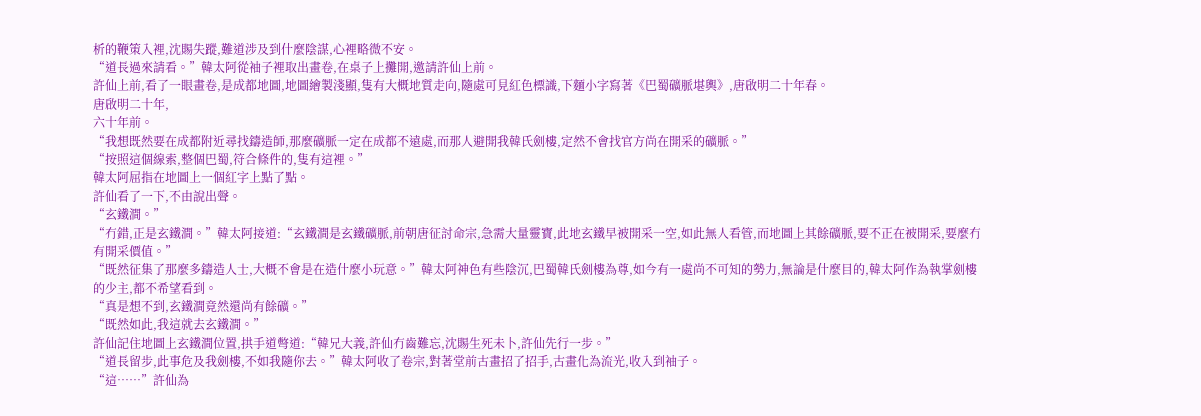析的鞭策入裡,沈賜失蹤,難道涉及到什麼陰謀,心裡略微不安。
“道長過來請看。”韓太阿從袖子裡取出畫卷,在桌子上攤開,邀請許仙上前。
許仙上前,看了一眼畫卷,是成都地圖,地圖繪製淺顯,隻有大概地質走向,隨處可見紅色標識,下麵小字寫著《巴蜀礦脈堪輿》,唐啟明二十年春。
唐啟明二十年,
六十年前。
“我想既然要在成都附近尋找鑄造師,那麼礦脈一定在成都不遠處,而那人避開我韓氏劍樓,定然不會找官方尚在開采的礦脈。”
“按照這個線索,整個巴蜀,符合條件的,隻有這裡。”
韓太阿屈指在地圖上一個紅字上點了點。
許仙看了一下,不由說出聲。
“玄鐵澗。”
“冇錯,正是玄鐵澗。”韓太阿接道:“玄鐵澗是玄鐵礦脈,前朝唐征討命宗,急需大量靈寶,此地玄鐵早被開采一空,如此無人看管,而地圖上其餘礦脈,要不正在被開采,要麼冇有開采價值。”
“既然征集了那麼多鑄造人士,大概不會是在造什麼小玩意。”韓太阿神色有些陰沉,巴蜀韓氏劍樓為尊,如今有一處尚不可知的勢力,無論是什麼目的,韓太阿作為執掌劍樓的少主,都不希望看到。
“真是想不到,玄鐵澗竟然還尚有餘礦。”
“既然如此,我這就去玄鐵澗。”
許仙記住地圖上玄鐵澗位置,拱手道彆道:“韓兄大義,許仙冇齒難忘,沈賜生死未卜,許仙先行一步。”
“道長留步,此事危及我劍樓,不如我隨你去。”韓太阿收了卷宗,對著堂前古畫招了招手,古畫化為流光,收入到袖子。
“這……”許仙為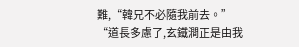難,“韓兄不必隨我前去。”
“道長多慮了,玄鐵澗正是由我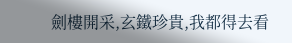劍樓開采,玄鐵珍貴,我都得去看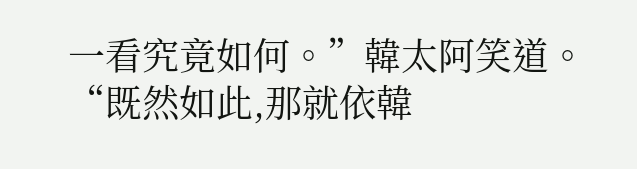一看究竟如何。”韓太阿笑道。
“既然如此,那就依韓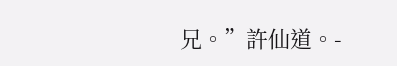兄。”許仙道。-